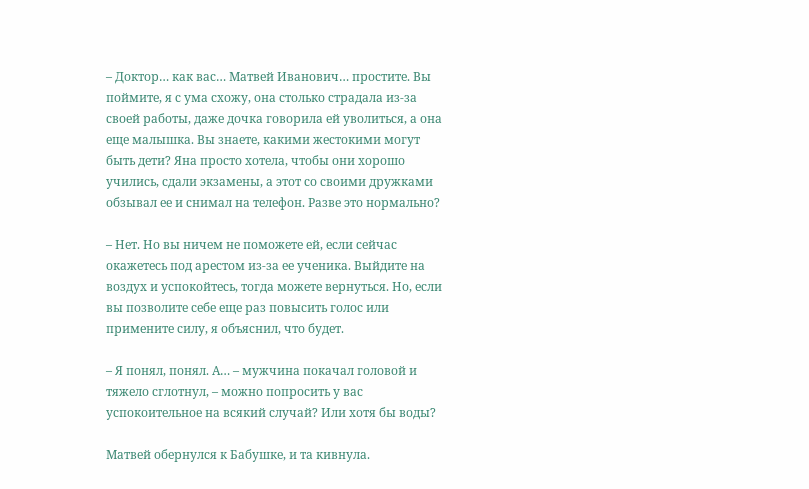– Доктор… как вас… Матвей Иванович… простите. Вы поймите, я с ума схожу, она столько страдала из-за своей работы, даже дочка говорила ей уволиться, а она еще малышка. Вы знаете, какими жестокими могут быть дети? Яна просто хотела, чтобы они хорошо учились, сдали экзамены, а этот со своими дружками обзывал ее и снимал на телефон. Разве это нормально?

– Нет. Но вы ничем не поможете ей, если сейчас окажетесь под арестом из-за ее ученика. Выйдите на воздух и успокойтесь, тогда можете вернуться. Но, если вы позволите себе еще раз повысить голос или примените силу, я объяснил, что будет.

– Я понял, понял. А… – мужчина покачал головой и тяжело сглотнул, – можно попросить у вас успокоительное на всякий случай? Или хотя бы воды?

Матвей обернулся к Бабушке, и та кивнула.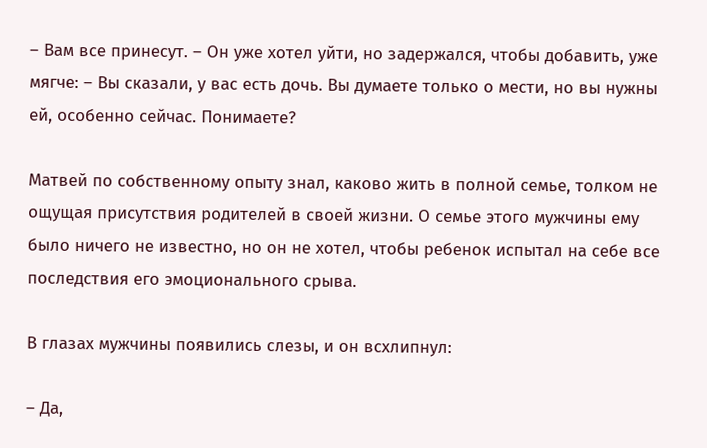– Вам все принесут. – Он уже хотел уйти, но задержался, чтобы добавить, уже мягче: – Вы сказали, у вас есть дочь. Вы думаете только о мести, но вы нужны ей, особенно сейчас. Понимаете?

Матвей по собственному опыту знал, каково жить в полной семье, толком не ощущая присутствия родителей в своей жизни. О семье этого мужчины ему было ничего не известно, но он не хотел, чтобы ребенок испытал на себе все последствия его эмоционального срыва.

В глазах мужчины появились слезы, и он всхлипнул:

– Да,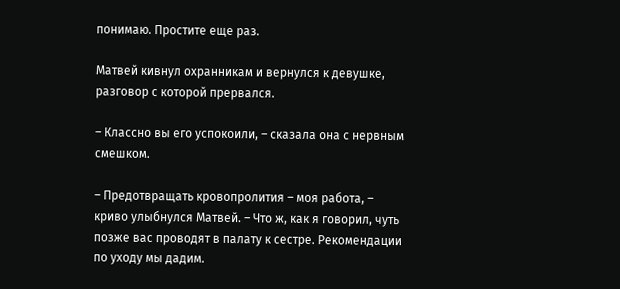понимаю. Простите еще раз.

Матвей кивнул охранникам и вернулся к девушке, разговор с которой прервался.

– Классно вы его успокоили, – сказала она с нервным смешком.

– Предотвращать кровопролития – моя работа, – криво улыбнулся Матвей. – Что ж, как я говорил, чуть позже вас проводят в палату к сестре. Рекомендации по уходу мы дадим.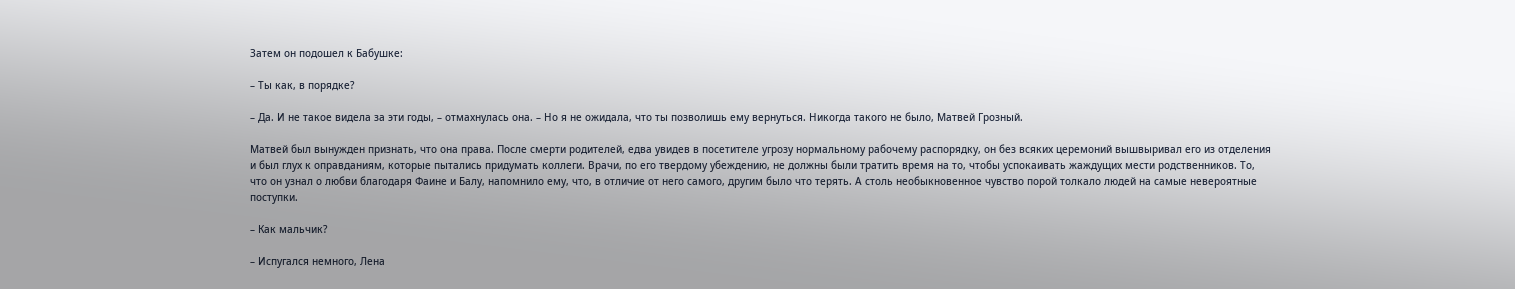Затем он подошел к Бабушке:

– Ты как, в порядке?

– Да. И не такое видела за эти годы, – отмахнулась она. – Но я не ожидала, что ты позволишь ему вернуться. Никогда такого не было, Матвей Грозный.

Матвей был вынужден признать, что она права. После смерти родителей, едва увидев в посетителе угрозу нормальному рабочему распорядку, он без всяких церемоний вышвыривал его из отделения и был глух к оправданиям, которые пытались придумать коллеги. Врачи, по его твердому убеждению, не должны были тратить время на то, чтобы успокаивать жаждущих мести родственников. То, что он узнал о любви благодаря Фаине и Балу, напомнило ему, что, в отличие от него самого, другим было что терять. А столь необыкновенное чувство порой толкало людей на самые невероятные поступки.

– Как мальчик?

– Испугался немного, Лена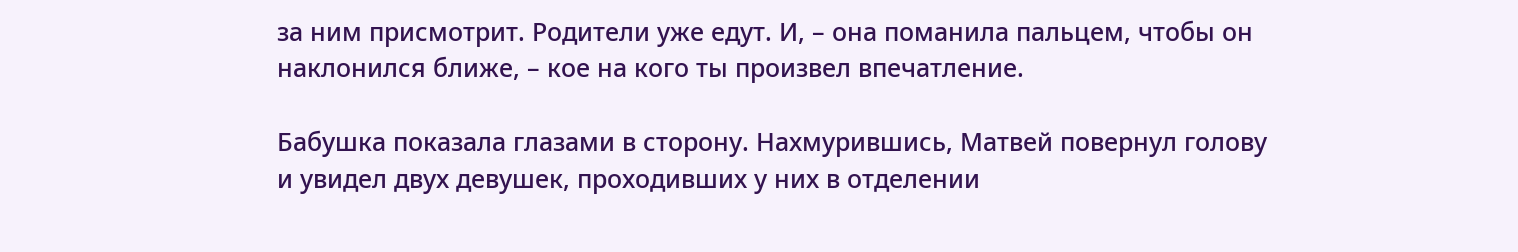за ним присмотрит. Родители уже едут. И, – она поманила пальцем, чтобы он наклонился ближе, – кое на кого ты произвел впечатление.

Бабушка показала глазами в сторону. Нахмурившись, Матвей повернул голову и увидел двух девушек, проходивших у них в отделении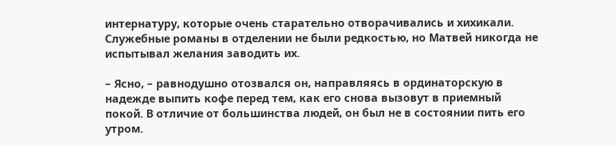интернатуру, которые очень старательно отворачивались и хихикали. Служебные романы в отделении не были редкостью, но Матвей никогда не испытывал желания заводить их.

– Ясно, – равнодушно отозвался он, направляясь в ординаторскую в надежде выпить кофе перед тем, как его снова вызовут в приемный покой. В отличие от большинства людей, он был не в состоянии пить его утром.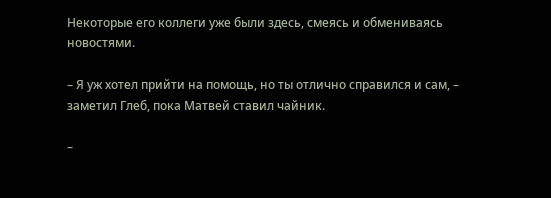Некоторые его коллеги уже были здесь, смеясь и обмениваясь новостями.

– Я уж хотел прийти на помощь, но ты отлично справился и сам, – заметил Глеб, пока Матвей ставил чайник.

–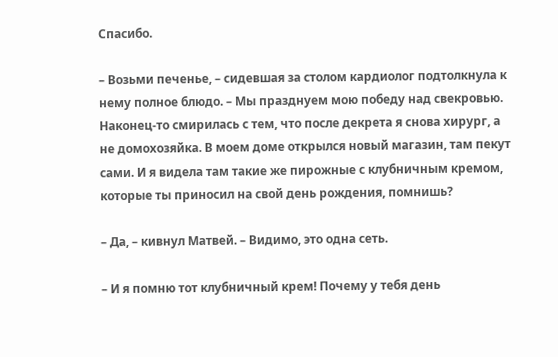Спасибо.

– Возьми печенье, – сидевшая за столом кардиолог подтолкнула к нему полное блюдо. – Мы празднуем мою победу над свекровью. Наконец-то смирилась с тем, что после декрета я снова хирург, а не домохозяйка. В моем доме открылся новый магазин, там пекут сами. И я видела там такие же пирожные с клубничным кремом, которые ты приносил на свой день рождения, помнишь?

– Да, – кивнул Матвей. – Видимо, это одна сеть.

– И я помню тот клубничный крем! Почему у тебя день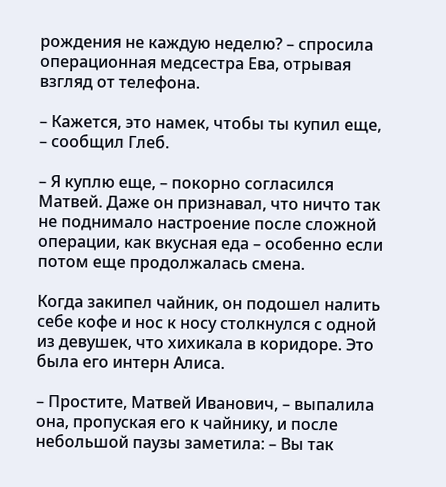рождения не каждую неделю? – спросила операционная медсестра Ева, отрывая взгляд от телефона.

– Кажется, это намек, чтобы ты купил еще, – сообщил Глеб.

– Я куплю еще, – покорно согласился Матвей. Даже он признавал, что ничто так не поднимало настроение после сложной операции, как вкусная еда – особенно если потом еще продолжалась смена.

Когда закипел чайник, он подошел налить себе кофе и нос к носу столкнулся с одной из девушек, что хихикала в коридоре. Это была его интерн Алиса.

– Простите, Матвей Иванович, – выпалила она, пропуская его к чайнику, и после небольшой паузы заметила: – Вы так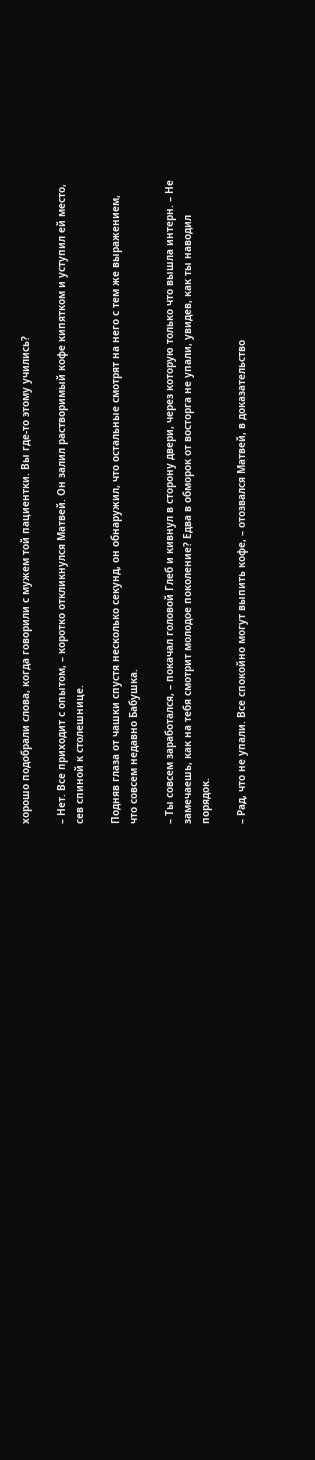хорошо подобрали слова, когда говорили с мужем той пациентки. Вы где-то этому учились?

– Нет. Все приходит с опытом, – коротко откликнулся Матвей. Он залил растворимый кофе кипятком и уступил ей место, сев спиной к столешнице.

Подняв глаза от чашки спустя несколько секунд, он обнаружил, что остальные смотрят на него с тем же выражением, что совсем недавно Бабушка.

– Ты совсем заработался, – покачал головой Глеб и кивнул в сторону двери, через которую только что вышла интерн. – Не замечаешь, как на тебя смотрит молодое поколение? Едва в обморок от восторга не упали, увидев, как ты наводил порядок.

– Рад, что не упали. Все спокойно могут выпить кофе, – отозвался Матвей, в доказательство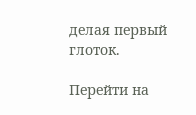делая первый глоток.

Перейти на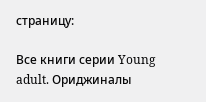страницу:

Все книги серии Young adult. Ориджиналы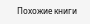Похожие книги